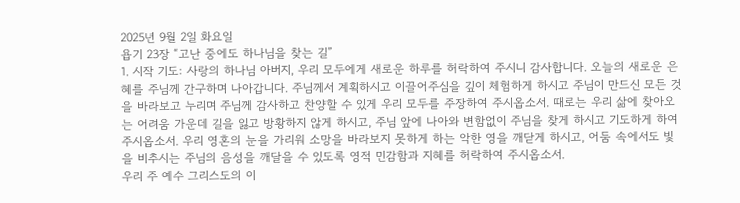2025년 9월 2일 화요일
욥기 23장 “고난 중에도 하나님을 찾는 길”
1. 시작 기도: 사랑의 하나님 아버지, 우리 모두에게 새로운 하루를 허락하여 주시니 감사합니다. 오늘의 새로운 은혜를 주님께 간구하며 나아갑니다. 주님께서 계획하시고 이끌어주심을 깊이 체험하게 하시고 주님이 만드신 모든 것을 바라보고 누리며 주님께 감사하고 찬양할 수 있게 우리 모두를 주장하여 주시옵소서. 때로는 우리 삶에 찾아오는 어려움 가운데 길을 잃고 방황하지 않게 하시고, 주님 앞에 나아와 변함없이 주님을 찾게 하시고 기도하게 하여 주시옵소서. 우리 영혼의 눈을 가리워 소망을 바라보지 못하게 하는 악한 영을 깨닫게 하시고, 어둠 속에서도 빛을 비추시는 주님의 음성을 깨달을 수 있도록 영적 민감함과 지혜를 허락하여 주시옵소서.
우리 주 예수 그리스도의 이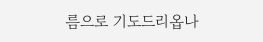름으로 기도드리옵나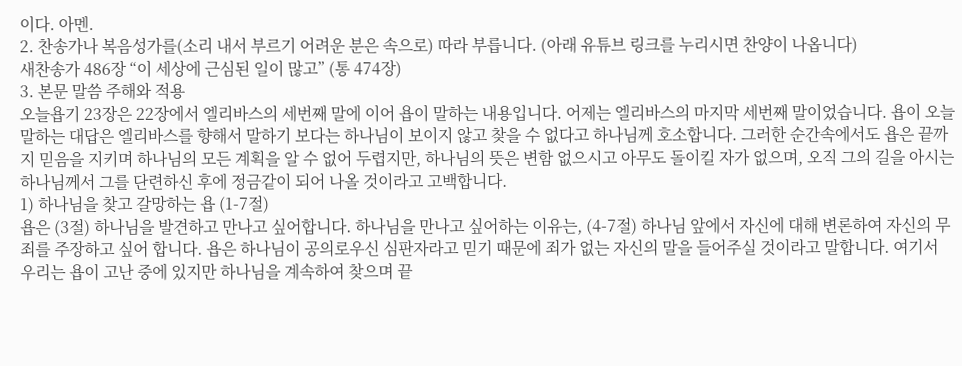이다. 아멘.
2. 찬송가나 복음성가를(소리 내서 부르기 어려운 분은 속으로) 따라 부릅니다. (아래 유튜브 링크를 누리시면 찬양이 나옵니다)
새찬송가 486장 “이 세상에 근심된 일이 많고” (통 474장)
3. 본문 말씀 주해와 적용
오늘욥기 23장은 22장에서 엘리바스의 세번째 말에 이어 욥이 말하는 내용입니다. 어제는 엘리바스의 마지막 세번째 말이었습니다. 욥이 오늘 말하는 대답은 엘리바스를 향해서 말하기 보다는 하나님이 보이지 않고 찾을 수 없다고 하나님께 호소합니다. 그러한 순간속에서도 욥은 끝까지 믿음을 지키며 하나님의 모든 계획을 알 수 없어 두렵지만, 하나님의 뜻은 변함 없으시고 아무도 돌이킬 자가 없으며, 오직 그의 길을 아시는 하나님께서 그를 단련하신 후에 정금같이 되어 나올 것이라고 고백합니다.
1) 하나님을 찾고 갈망하는 욥 (1-7절)
욥은 (3절) 하나님을 발견하고 만나고 싶어합니다. 하나님을 만나고 싶어하는 이유는, (4-7절) 하나님 앞에서 자신에 대해 변론하여 자신의 무죄를 주장하고 싶어 합니다. 욥은 하나님이 공의로우신 심판자라고 믿기 때문에 죄가 없는 자신의 말을 들어주실 것이라고 말합니다. 여기서 우리는 욥이 고난 중에 있지만 하나님을 계속하여 찾으며 끝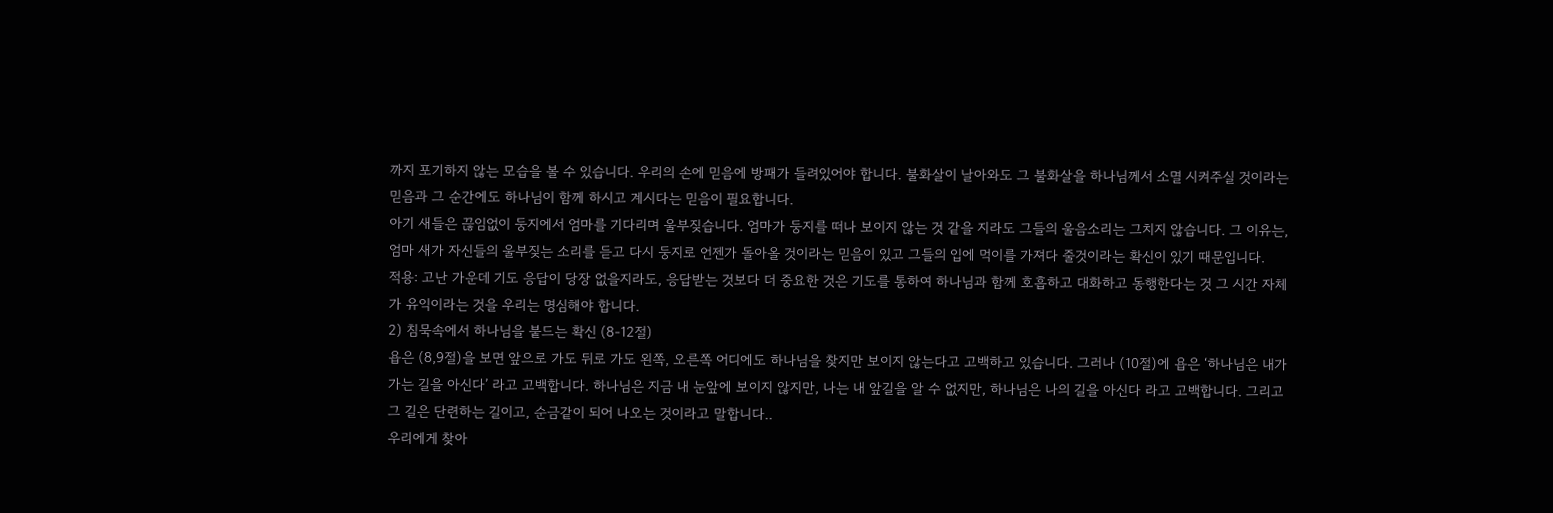까지 포기하지 않는 모습을 볼 수 있습니다. 우리의 손에 믿음에 방패가 들려있어야 합니다. 불화살이 날아와도 그 불화살을 하나님께서 소멸 시켜주실 것이라는 믿음과 그 순간에도 하나님이 함께 하시고 계시다는 믿음이 필요합니다.
아기 새들은 끊임없이 둥지에서 엄마를 기다리며 울부짖습니다. 엄마가 둥지를 떠나 보이지 않는 것 같을 지라도 그들의 울음소리는 그치지 않습니다. 그 이유는, 엄마 새가 자신들의 울부짖는 소리를 듣고 다시 둥지로 언젠가 돌아올 것이라는 믿음이 있고 그들의 입에 먹이를 가져다 줄것이라는 확신이 있기 때문입니다.
적용: 고난 가운데 기도 응답이 당장 없을지라도, 응답받는 것보다 더 중요한 것은 기도를 통하여 하나님과 함께 호흡하고 대화하고 동행한다는 것 그 시간 자체가 유익이라는 것을 우리는 명심해야 합니다.
2) 침묵속에서 하나님을 붙드는 확신 (8-12절)
욥은 (8,9절)을 보면 앞으로 가도 뒤로 가도 왼쪽, 오른쪽 어디에도 하나님을 찾지만 보이지 않는다고 고백하고 있습니다. 그러나 (10절)에 욥은 ‘하나님은 내가 가는 길을 아신다’ 라고 고백합니다. 하나님은 지금 내 눈앞에 보이지 않지만, 나는 내 앞길을 알 수 없지만, 하나님은 나의 길을 아신다 라고 고백합니다. 그리고 그 길은 단련하는 길이고, 순금같이 되어 나오는 것이라고 말합니다..
우리에게 찾아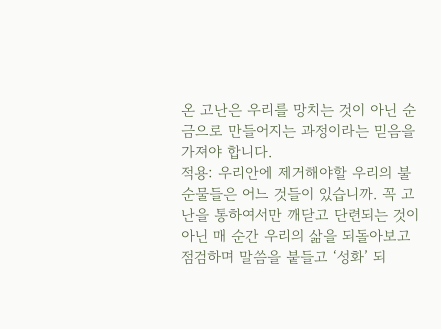온 고난은 우리를 망치는 것이 아닌 순금으로 만들어지는 과정이라는 믿음을 가져야 합니다.
적용: 우리안에 제거해야할 우리의 불순물들은 어느 것들이 있습니까. 꼭 고난을 통하여서만 깨닫고 단련되는 것이 아닌 매 순간 우리의 삶을 되돌아보고 점검하며 말씀을 붙들고 ‘성화’ 되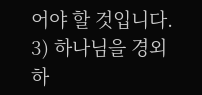어야 할 것입니다.
3) 하나님을 경외하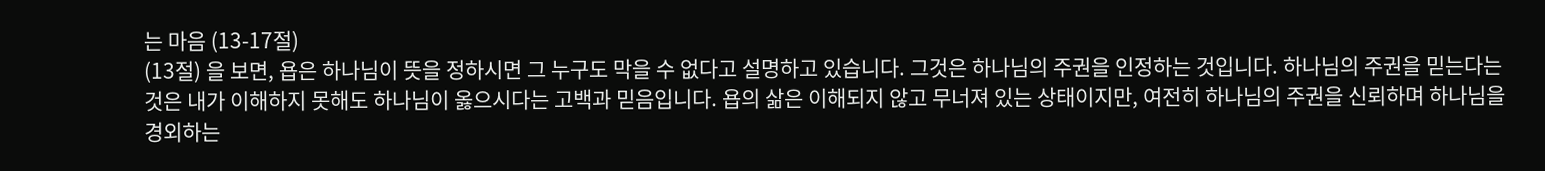는 마음 (13-17절)
(13절) 을 보면, 욥은 하나님이 뜻을 정하시면 그 누구도 막을 수 없다고 설명하고 있습니다. 그것은 하나님의 주권을 인정하는 것입니다. 하나님의 주권을 믿는다는 것은 내가 이해하지 못해도 하나님이 옳으시다는 고백과 믿음입니다. 욥의 삶은 이해되지 않고 무너져 있는 상태이지만, 여전히 하나님의 주권을 신뢰하며 하나님을 경외하는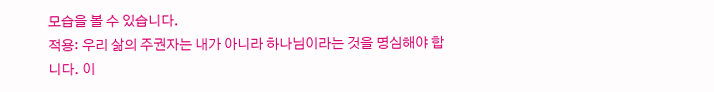모습을 볼 수 있습니다.
적용: 우리 삶의 주권자는 내가 아니라 하나님이라는 것을 명심해야 합니다. 이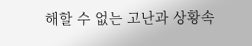해할 수 없는 고난과 상황속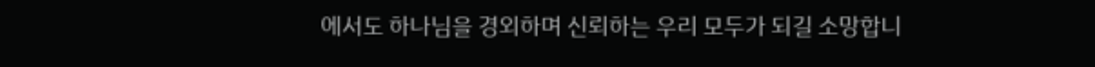에서도 하나님을 경외하며 신뢰하는 우리 모두가 되길 소망합니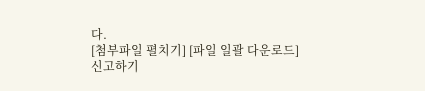다.
[첨부파일 펼치기] [파일 일괄 다운로드]
신고하기